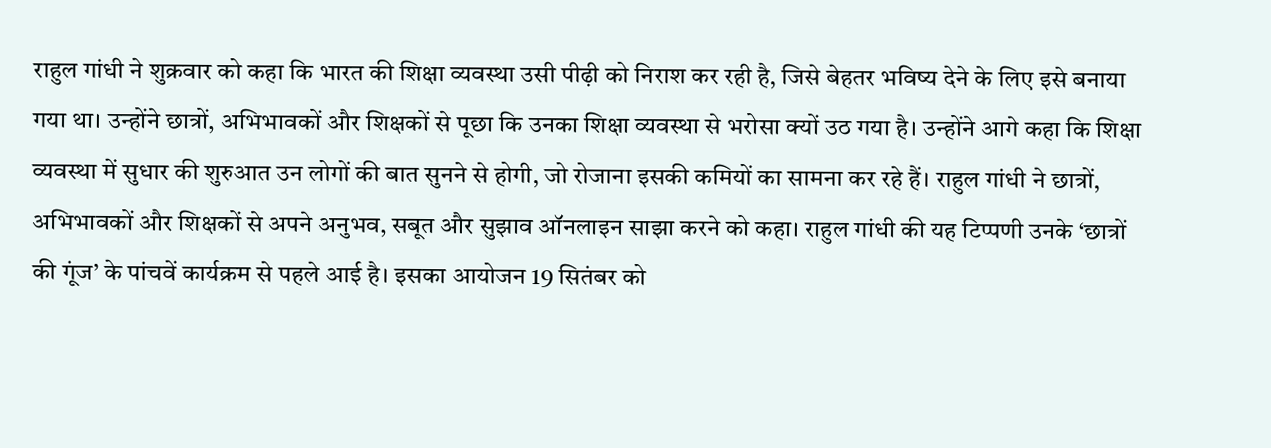राहुल गांधी ने शुक्रवार को कहा कि भारत की शिक्षा व्यवस्था उसी पीढ़ी को निराश कर रही है, जिसे बेहतर भविष्य देने के लिए इसे बनाया गया था। उन्होंने छात्रों, अभिभावकों और शिक्षकों से पूछा कि उनका शिक्षा व्यवस्था से भरोसा क्यों उठ गया है। उन्होंने आगे कहा कि शिक्षा व्यवस्था में सुधार की शुरुआत उन लोगों की बात सुनने से होगी, जो रोजाना इसकी कमियों का सामना कर रहे हैं। राहुल गांधी ने छात्रों, अभिभावकों और शिक्षकों से अपने अनुभव, सबूत और सुझाव ऑनलाइन साझा करने को कहा। राहुल गांधी की यह टिप्पणी उनके ‘छात्रों की गूंज’ के पांचवें कार्यक्रम से पहले आई है। इसका आयोजन 19 सितंबर को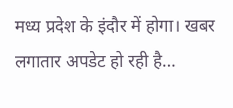मध्य प्रदेश के इंदौर में होगा। खबर लगातार अपडेट हो रही है…